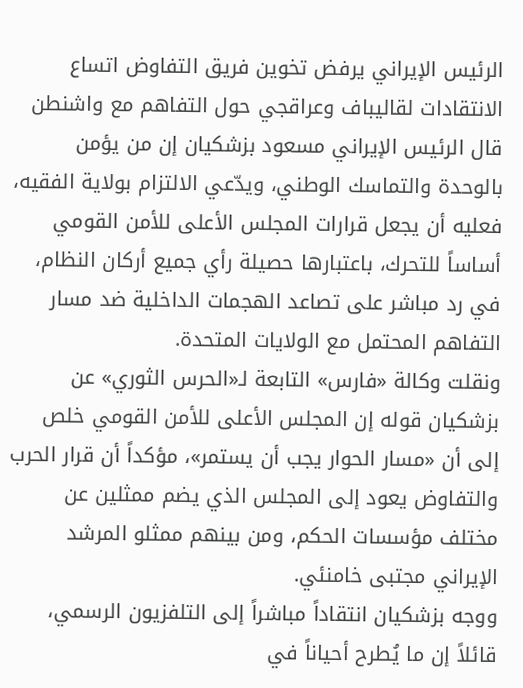الرئيس الإيراني يرفض تخوين فريق التفاوض اتساع الانتقادات لقاليباف وعراقجي حول التفاهم مع واشنطن
قال الرئيس الإيراني مسعود بزشكيان إن من يؤمن بالوحدة والتماسك الوطني، ويدّعي الالتزام بولاية الفقيه، فعليه أن يجعل قرارات المجلس الأعلى للأمن القومي أساساً للتحرك، باعتبارها حصيلة رأي جميع أركان النظام، في رد مباشر على تصاعد الهجمات الداخلية ضد مسار التفاهم المحتمل مع الولايات المتحدة.
ونقلت وكالة «فارس» التابعة لـ«الحرس الثوري» عن بزشكيان قوله إن المجلس الأعلى للأمن القومي خلص إلى أن «مسار الحوار يجب أن يستمر»، مؤكداً أن قرار الحرب والتفاوض يعود إلى المجلس الذي يضم ممثلين عن مختلف مؤسسات الحكم، ومن بينهم ممثلو المرشد الإيراني مجتبى خامنئي.
ووجه بزشكيان انتقاداً مباشراً إلى التلفزيون الرسمي، قائلاً إن ما يُطرح أحياناً في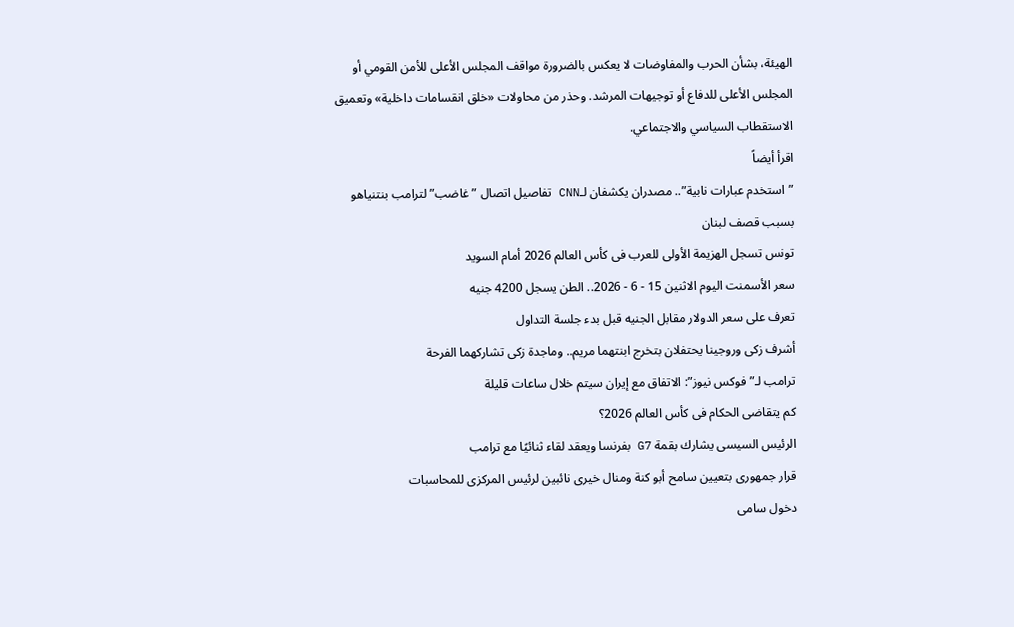الهيئة، بشأن الحرب والمفاوضات لا يعكس بالضرورة مواقف المجلس الأعلى للأمن القومي أو المجلس الأعلى للدفاع أو توجيهات المرشد. وحذر من محاولات «خلق انقسامات داخلية» وتعميق الاستقطاب السياسي والاجتماعي.
اقرأ أيضاً
”استخدم عبارات نابية”.. مصدران يكشفان لـCNN تفاصيل اتصال ”غاضب” لترامب بنتنياهو بسبب قصف لبنان
تونس تسجل الهزيمة الأولى للعرب فى كأس العالم 2026 أمام السويد
سعر الأسمنت اليوم الاثنين 15 - 6 - 2026.. الطن يسجل 4200 جنيه
تعرف على سعر الدولار مقابل الجنيه قبل بدء جلسة التداول
أشرف زكى وروجينا يحتفلان بتخرج ابنتهما مريم.. وماجدة زكى تشاركهما الفرحة
ترامب لـ” فوكس نيوز”: الاتفاق مع إيران سيتم خلال ساعات قليلة
كم يتقاضى الحكام فى كأس العالم 2026؟
الرئيس السيسى يشارك بقمة G7 بفرنسا ويعقد لقاء ثنائيًا مع ترامب
قرار جمهورى بتعيين سامح أبو كنة ومنال خيرى نائبين لرئيس المركزى للمحاسبات
دخول سامى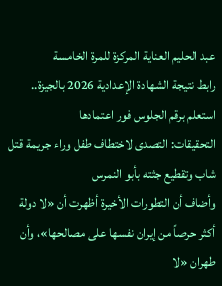عبد الحليم العناية المركزة للمرة الخامسة
رابط نتيجة الشهادة الإعدادية 2026 بالجيزة.. استعلم برقم الجلوس فور اعتمادها
التحقيقات: التصدى لاختطاف طفل وراء جريمة قتل شاب وتقطيع جثته بأبو النمرس
وأضاف أن التطورات الأخيرة أظهرت أن «لا دولة أكثر حرصاً من إيران نفسها على مصالحها»، وأن طهران «لا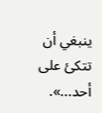ينبغي أن تتكئ على أحد...».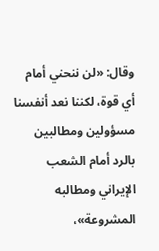وقال: «لن ننحني أمام أي قوة، لكننا نعد أنفسنا مسؤولين ومطالبين بالرد أمام الشعب الإيراني ومطالبه المشروعة»،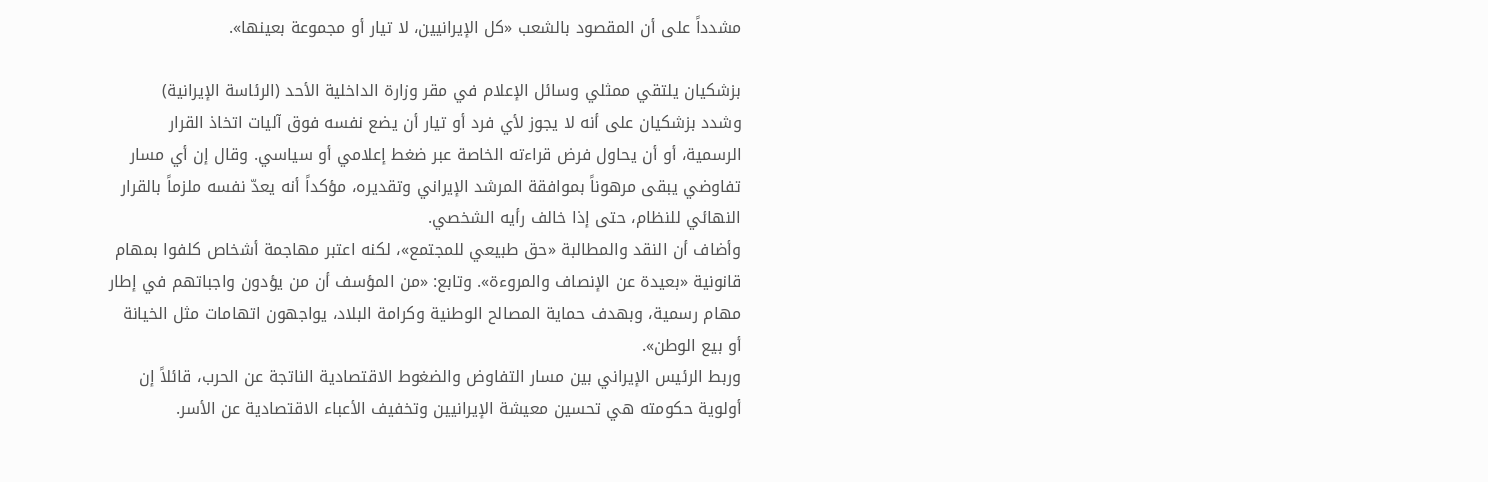مشدداً على أن المقصود بالشعب «كل الإيرانيين، لا تيار أو مجموعة بعينها».

بزشكيان يلتقي ممثلي وسائل الإعلام في مقر وزارة الداخلية الأحد (الرئاسة الإيرانية)
وشدد بزشكيان على أنه لا يجوز لأي فرد أو تيار أن يضع نفسه فوق آليات اتخاذ القرار الرسمية، أو أن يحاول فرض قراءته الخاصة عبر ضغط إعلامي أو سياسي. وقال إن أي مسار تفاوضي يبقى مرهوناً بموافقة المرشد الإيراني وتقديره، مؤكداً أنه يعدّ نفسه ملزماً بالقرار النهائي للنظام، حتى إذا خالف رأيه الشخصي.
وأضاف أن النقد والمطالبة «حق طبيعي للمجتمع»، لكنه اعتبر مهاجمة أشخاص كلفوا بمهام قانونية «بعيدة عن الإنصاف والمروءة». وتابع: «من المؤسف أن من يؤدون واجباتهم في إطار مهام رسمية، وبهدف حماية المصالح الوطنية وكرامة البلاد، يواجهون اتهامات مثل الخيانة أو بيع الوطن».
وربط الرئيس الإيراني بين مسار التفاوض والضغوط الاقتصادية الناتجة عن الحرب، قائلاً إن أولوية حكومته هي تحسين معيشة الإيرانيين وتخفيف الأعباء الاقتصادية عن الأسر.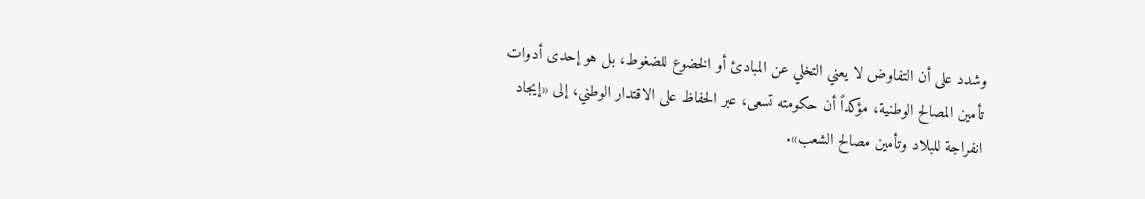وشدد على أن التفاوض لا يعني التخلي عن المبادئ أو الخضوع للضغوط، بل هو إحدى أدوات تأمين المصالح الوطنية، مؤكداً أن حكومته تسعى، عبر الحفاظ على الاقتدار الوطني، إلى «إيجاد انفراجة للبلاد وتأمين مصالح الشعب».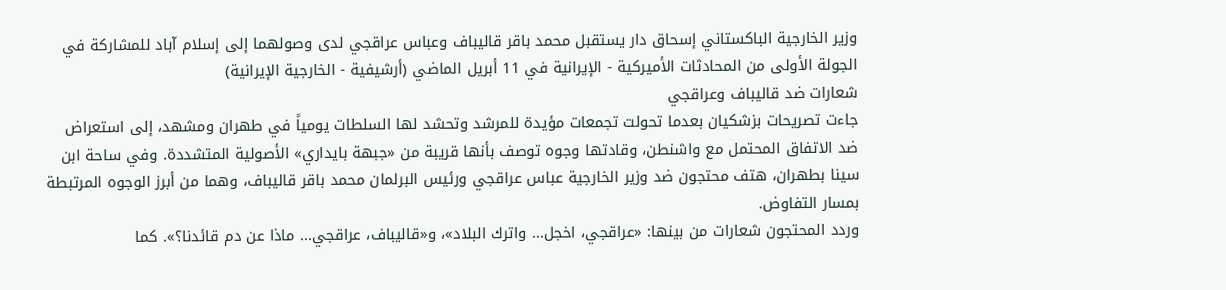وزير الخارجية الباكستاني إسحاق دار يستقبل محمد باقر قاليباف وعباس عراقجي لدى وصولهما إلى إسلام آباد للمشاركة في الجولة الأولى من المحادثات الأميركية - الإيرانية في 11 أبريل الماضي (أرشيفية - الخارجية الإيرانية)
شعارات ضد قاليباف وعراقجي
جاءت تصريحات بزشكيان بعدما تحولت تجمعات مؤيدة للمرشد وتحشد لها السلطات يومياً في طهران ومشهد، إلى استعراض ضد الاتفاق المحتمل مع واشنطن، وقادتها وجوه توصف بأنها قريبة من «جبهة بايداري» الأصولية المتشددة. وفي ساحة ابن سينا بطهران، هتف محتجون ضد وزير الخارجية عباس عراقجي ورئيس البرلمان محمد باقر قاليباف، وهما من أبرز الوجوه المرتبطة بمسار التفاوض.
وردد المحتجون شعارات من بينها: «عراقجي، اخجل... واترك البلاد»، و«قاليباف، عراقجي... ماذا عن دم قائدنا؟». كما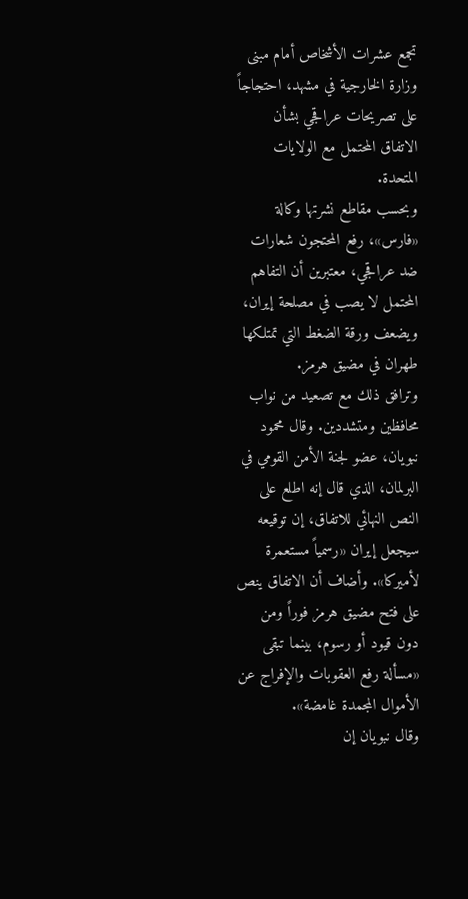تجمع عشرات الأشخاص أمام مبنى وزارة الخارجية في مشهد، احتجاجاً على تصريحات عراقجي بشأن الاتفاق المحتمل مع الولايات المتحدة.
وبحسب مقاطع نشرتها وكالة «فارس»، رفع المحتجون شعارات ضد عراقجي، معتبرين أن التفاهم المحتمل لا يصب في مصلحة إيران، ويضعف ورقة الضغط التي تمتلكها طهران في مضيق هرمز.
وترافق ذلك مع تصعيد من نواب محافظين ومتشددين. وقال محمود نبويان، عضو لجنة الأمن القومي في البرلمان، الذي قال إنه اطلع على النص النهائي للاتفاق، إن توقيعه سيجعل إيران «رسمياً مستعمرة لأميركا». وأضاف أن الاتفاق ينص على فتح مضيق هرمز فوراً ومن دون قيود أو رسوم، بينما تبقى «مسألة رفع العقوبات والإفراج عن الأموال المجمدة غامضة».
وقال نبويان إن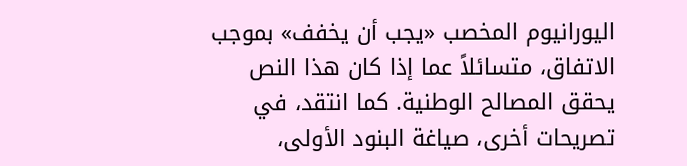اليورانيوم المخصب «يجب أن يخفف» بموجب الاتفاق، متسائلاً عما إذا كان هذا النص يحقق المصالح الوطنية. كما انتقد، في تصريحات أخرى، صياغة البنود الأولى،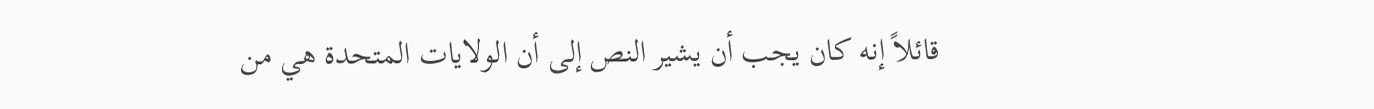قائلاً إنه كان يجب أن يشير النص إلى أن الولايات المتحدة هي من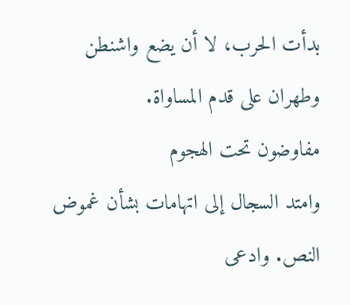بدأت الحرب، لا أن يضع واشنطن وطهران على قدم المساواة.
مفاوضون تحت الهجوم
وامتد السجال إلى اتهامات بشأن غموض النص. وادعى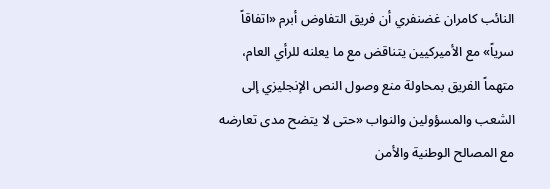النائب كامران غضنفري أن فريق التفاوض أبرم «اتفاقاً سرياً» مع الأميركيين يتناقض مع ما يعلنه للرأي العام، متهماً الفريق بمحاولة منع وصول النص الإنجليزي إلى الشعب والمسؤولين والنواب «حتى لا يتضح مدى تعارضه مع المصالح الوطنية والأمن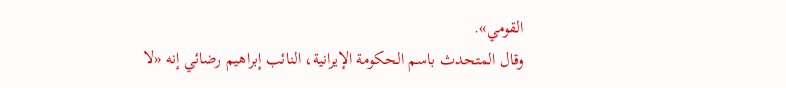القومي».
وقال المتحدث باسم الحكومة الإيرانية، النائب إبراهيم رضائي إنه «لا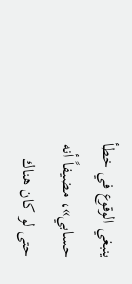ينبغي الوقوع في خطأ حسابي»، مضيفاً أنه حتى لو كان هناك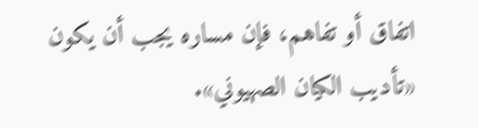اتفاق أو تفاهم، فإن مساره يجب أن يكون «تأديب الكيان الصهيوني».